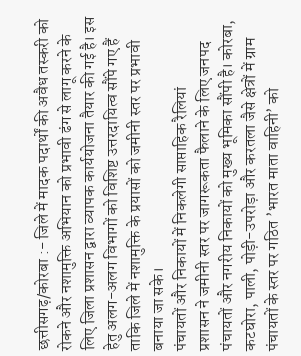छत्तीसगढ़/कोरबा :- जिले में मादक पदार्थों की अवैध तस्करी को रोकने और नशामुक्ति अभियान को प्रभावी ढंग से लागू करने के लिए जिला प्रशासन द्वारा व्यापक कार्ययोजना तैयार की गई है। इस हेतु अलग-अलग विभागों को विशिष्ट उत्तरदायित्व सौंपे गए हैं ताकि जिले में नशामुक्ति के प्रयासों को जमीनी स्तर पर प्रभावी बनाया जा सके।
पंचायतों और निकायों में निकलेगी साप्ताहिक रैलियां
प्रशासन ने जमीनी स्तर पर जागरूकता फैलाने के लिए जनपद पंचायतों और नगरीय निकायों को मुख्य भूमिका सौंपी है। कोरबा, कटघोरा, पाली, पोड़ी-उपरोड़ा और करतला जैसे क्षेत्रों में ग्राम पंचायतों के स्तर पर गठित ’भारत माता वाहिनी’ को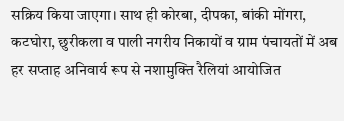सक्रिय किया जाएगा। साथ ही कोरबा, दीपका, बांकी मोंगरा, कटघोरा, छुरीकला व पाली नगरीय निकायों व ग्राम पंचायतों में अब हर सप्ताह अनिवार्य रूप से नशामुक्ति रैलियां आयोजित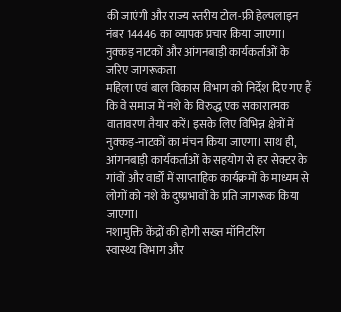की जाएंगी और राज्य स्तरीय टोल-फ्री हेल्पलाइन नंबर 14446 का व्यापक प्रचार किया जाएगा।
नुक्कड़ नाटकों और आंगनबाड़ी कार्यकर्ताओं के जरिए जागरूकता
महिला एवं बाल विकास विभाग को निर्देश दिए गए हैं कि वे समाज में नशे के विरुद्ध एक सकारात्मक वातावरण तैयार करें। इसके लिए विभिन्न क्षेत्रों में नुक्कड़-नाटकों का मंचन किया जाएगा। साथ ही, आंगनबाड़ी कार्यकर्ताओं के सहयोग से हर सेक्टर के गांवों और वार्डों में साप्ताहिक कार्यक्रमों के माध्यम से लोगों को नशे के दुष्प्रभावों के प्रति जागरूक किया जाएगा।
नशामुक्ति केंद्रों की होगी सख्त मॉनिटरिंग
स्वास्थ्य विभाग और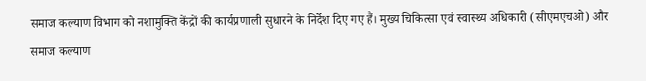समाज कल्याण विभाग को नशामुक्ति केंद्रों की कार्यप्रणाली सुधारने के निर्देश दिए गए हैं। मुख्य चिकित्सा एवं स्वास्थ्य अधिकारी (सीएमएचओ) और समाज कल्याण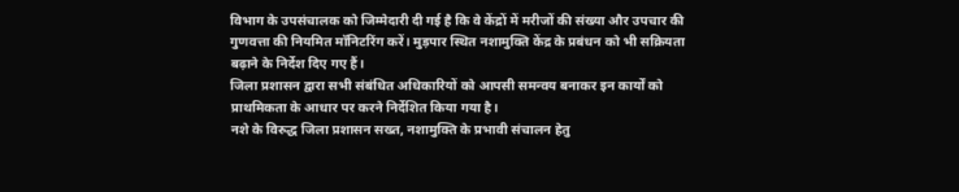विभाग के उपसंचालक को जिम्मेदारी दी गई है कि वे केंद्रों में मरीजों की संख्या और उपचार की गुणवत्ता की नियमित मॉनिटरिंग करें। मुड़पार स्थित नशामुक्ति केंद्र के प्रबंधन को भी सक्रियता बढ़ाने के निर्देश दिए गए हैं।
जिला प्रशासन द्वारा सभी संबंधित अधिकारियों को आपसी समन्वय बनाकर इन कार्यों को प्राथमिकता के आधार पर करने निर्देशित किया गया है।
नशे के विरुद्ध जिला प्रशासन सख्त, नशामुक्ति के प्रभावी संचालन हेतु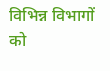विभिन्न विभागों को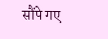सौंपे गए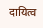दायित्व